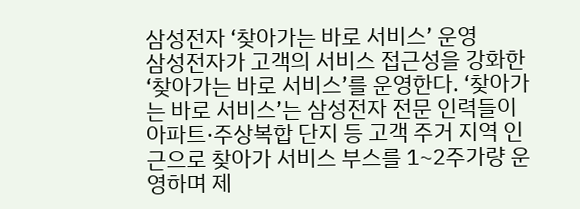삼성전자 ‘찾아가는 바로 서비스’ 운영
삼성전자가 고객의 서비스 접근성을 강화한 ‘찾아가는 바로 서비스’를 운영한다. ‘찾아가는 바로 서비스’는 삼성전자 전문 인력들이 아파트·주상복합 단지 등 고객 주거 지역 인근으로 찾아가 서비스 부스를 1~2주가량 운영하며 제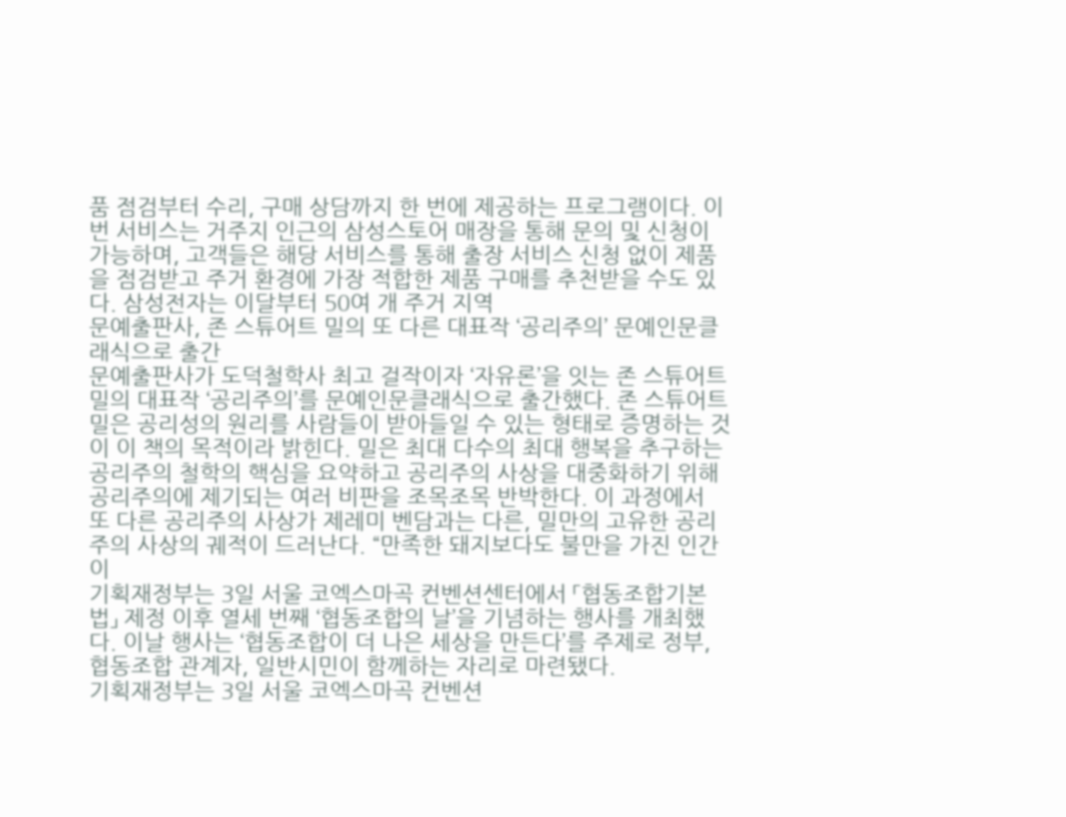품 점검부터 수리, 구매 상담까지 한 번에 제공하는 프로그램이다. 이번 서비스는 거주지 인근의 삼성스토어 매장을 통해 문의 및 신청이 가능하며, 고객들은 해당 서비스를 통해 출장 서비스 신청 없이 제품을 점검받고 주거 환경에 가장 적합한 제품 구매를 추천받을 수도 있다. 삼성전자는 이달부터 50여 개 주거 지역
문예출판사, 존 스튜어트 밀의 또 다른 대표작 ‘공리주의’ 문예인문클래식으로 출간
문예출판사가 도덕철학사 최고 걸작이자 ‘자유론’을 잇는 존 스튜어트 밀의 대표작 ‘공리주의’를 문예인문클래식으로 출간했다. 존 스튜어트 밀은 공리성의 원리를 사람들이 받아들일 수 있는 형태로 증명하는 것이 이 책의 목적이라 밝힌다. 밀은 최대 다수의 최대 행복을 추구하는 공리주의 철학의 핵심을 요약하고 공리주의 사상을 대중화하기 위해 공리주의에 제기되는 여러 비판을 조목조목 반박한다. 이 과정에서 또 다른 공리주의 사상가 제레미 벤담과는 다른, 밀만의 고유한 공리주의 사상의 궤적이 드러난다. “만족한 돼지보다도 불만을 가진 인간이
기획재정부는 3일 서울 코엑스마곡 컨벤션센터에서 「협동조합기본법」 제정 이후 열세 번째 ‘협동조합의 날’을 기념하는 행사를 개최했다. 이날 행사는 ‘협동조합이 더 나은 세상을 만든다’를 주제로 정부, 협동조합 관계자, 일반시민이 함께하는 자리로 마련됐다.
기획재정부는 3일 서울 코엑스마곡 컨벤션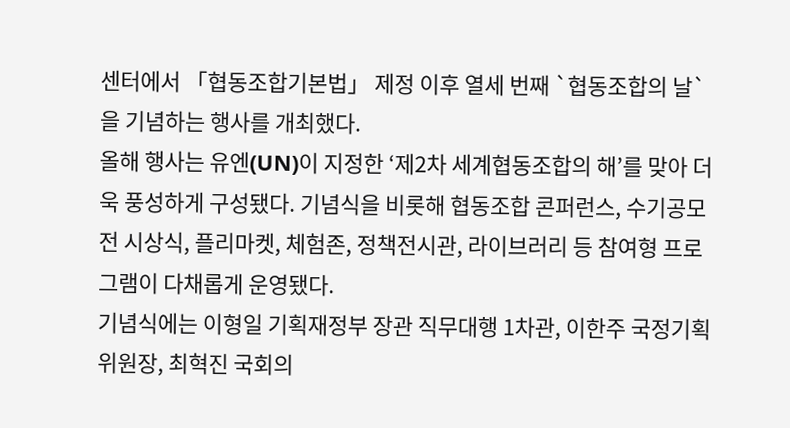센터에서 「협동조합기본법」 제정 이후 열세 번째 `협동조합의 날`을 기념하는 행사를 개최했다.
올해 행사는 유엔(UN)이 지정한 ‘제2차 세계협동조합의 해’를 맞아 더욱 풍성하게 구성됐다. 기념식을 비롯해 협동조합 콘퍼런스, 수기공모전 시상식, 플리마켓, 체험존, 정책전시관, 라이브러리 등 참여형 프로그램이 다채롭게 운영됐다.
기념식에는 이형일 기획재정부 장관 직무대행 1차관, 이한주 국정기획위원장, 최혁진 국회의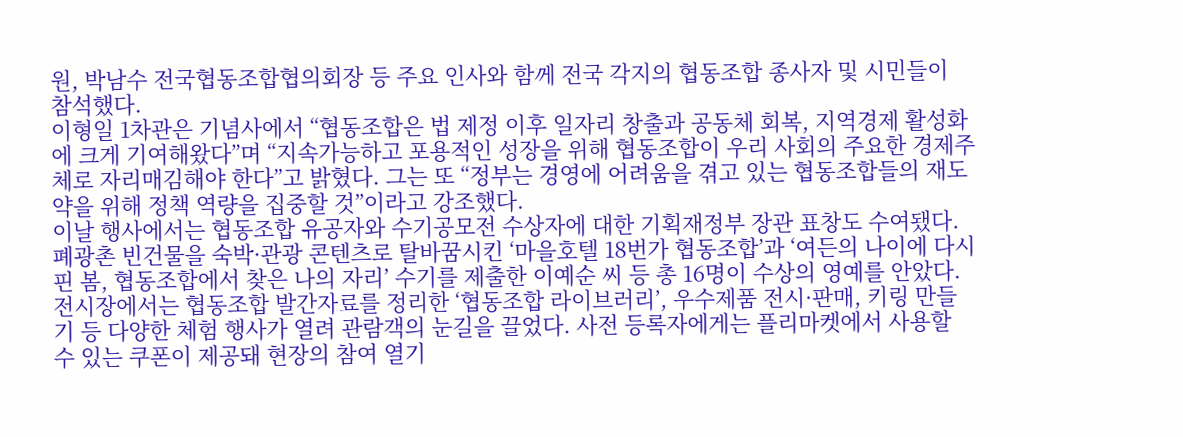원, 박남수 전국협동조합협의회장 등 주요 인사와 함께 전국 각지의 협동조합 종사자 및 시민들이 참석했다.
이형일 1차관은 기념사에서 “협동조합은 법 제정 이후 일자리 창출과 공동체 회복, 지역경제 활성화에 크게 기여해왔다”며 “지속가능하고 포용적인 성장을 위해 협동조합이 우리 사회의 주요한 경제주체로 자리매김해야 한다”고 밝혔다. 그는 또 “정부는 경영에 어려움을 겪고 있는 협동조합들의 재도약을 위해 정책 역량을 집중할 것”이라고 강조했다.
이날 행사에서는 협동조합 유공자와 수기공모전 수상자에 대한 기획재정부 장관 표창도 수여됐다. 폐광촌 빈건물을 숙박·관광 콘텐츠로 탈바꿈시킨 ‘마을호텔 18번가 협동조합’과 ‘여든의 나이에 다시 핀 봄, 협동조합에서 찾은 나의 자리’ 수기를 제출한 이예순 씨 등 총 16명이 수상의 영예를 안았다.
전시장에서는 협동조합 발간자료를 정리한 ‘협동조합 라이브러리’, 우수제품 전시·판매, 키링 만들기 등 다양한 체험 행사가 열려 관람객의 눈길을 끌었다. 사전 등록자에게는 플리마켓에서 사용할 수 있는 쿠폰이 제공돼 현장의 참여 열기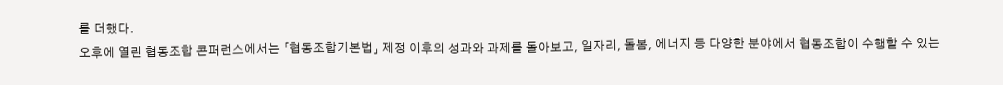를 더했다.
오후에 열린 협동조합 콘퍼런스에서는 「협동조합기본법」 제정 이후의 성과와 과제를 돌아보고, 일자리, 돌봄, 에너지 등 다양한 분야에서 협동조합이 수행할 수 있는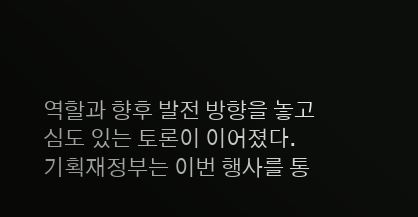역할과 향후 발전 방향을 놓고 심도 있는 토론이 이어졌다.
기획재정부는 이번 행사를 통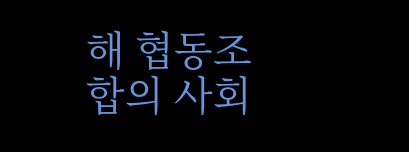해 협동조합의 사회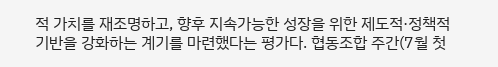적 가치를 재조명하고, 향후 지속가능한 성장을 위한 제도적·정책적 기반을 강화하는 계기를 마련했다는 평가다. 협동조합 주간(7월 첫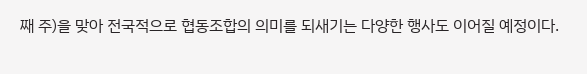째 주)을 맞아 전국적으로 협동조합의 의미를 되새기는 다양한 행사도 이어질 예정이다.